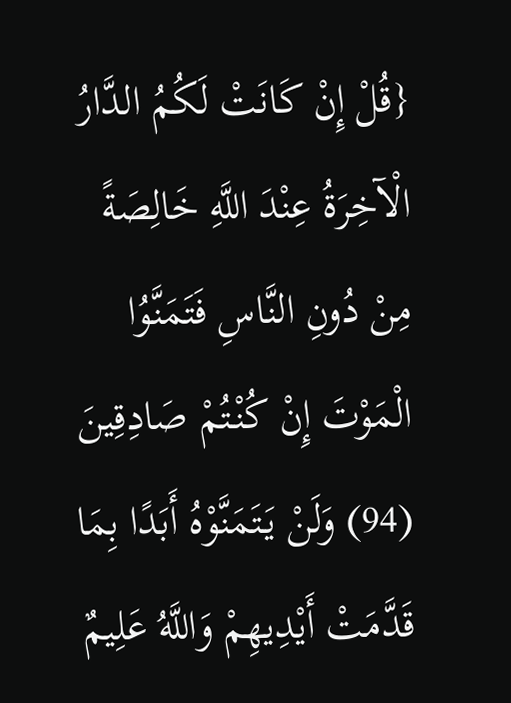{قُلْ إِنْ كَانَتْ لَكُمُ الدَّارُ الْآخِرَةُ عِنْدَ اللَّهِ خَالِصَةً مِنْ دُونِ النَّاسِ فَتَمَنَّوُا الْمَوْتَ إِنْ كُنْتُمْ صَادِقِينَ (94) وَلَنْ يَتَمَنَّوْهُ أَبَدًا بِمَا قَدَّمَتْ أَيْدِيهِمْ وَاللَّهُ عَلِيمٌ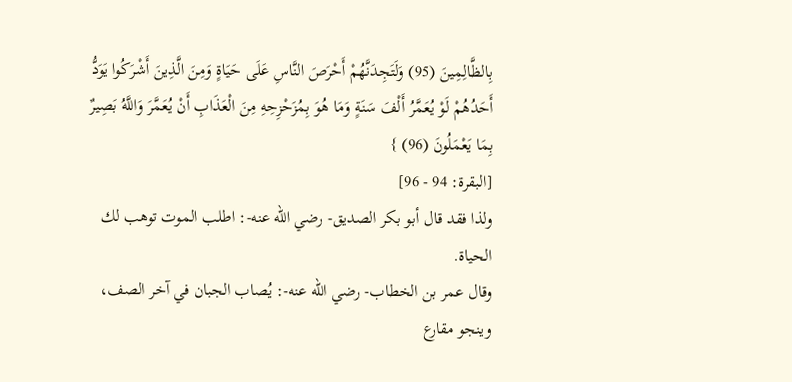بِالظَّالِمِينَ (95) وَلَتَجِدَنَّهُمْ أَحْرَصَ النَّاسِ عَلَى حَيَاةٍ وَمِنَ الَّذِينَ أَشْرَكُوا يَوَدُّ أَحَدُهُمْ لَوْ يُعَمَّرُ أَلْفَ سَنَةٍ وَمَا هُوَ بِمُزَحْزِحِهِ مِنَ الْعَذَابِ أَنْ يُعَمَّرَ وَاللَّهُ بَصِيرٌ بِمَا يَعْمَلُونَ (96) }
[البقرة: 94 - 96]
ولذا فقد قال أبو بكر الصديق- رضي الله عنه-: اطلب الموت توهب لك الحياة.
وقال عمر بن الخطاب- رضي الله عنه-: يُصاب الجبان في آخر الصف، وينجو مقارع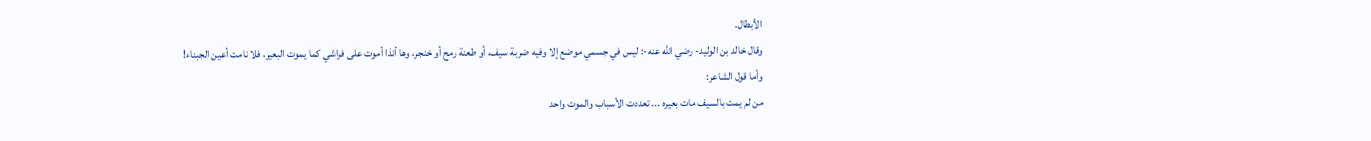الأبطال.
وقال خالد بن الوليد- رضي الله عنه-: ليس في جسمي موضع إلا وفيه ضربة سيف، أو طعنة رمح أو خنجر، وها أنذا أموت على فراشي كما يموت البعير، فلا نامت أعين الجبناء!
وأما قول الشاعر:
من لم يمت بالسيف مات بعيره ... تعددت الأسباب والموت واحد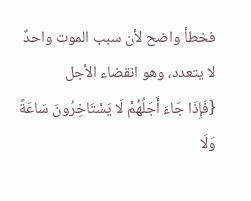فخطأ واضح لأن سبب الموت واحدٌ لا يتعدد، وهو انقضاء الأجل
{فَإِذَا جَاءَ أَجَلُهُمْ لَا يَسْتَاخِرُونَ سَاعَةً وَلَا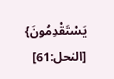يَسْتَقْدِمُونَ} [النحل:61]